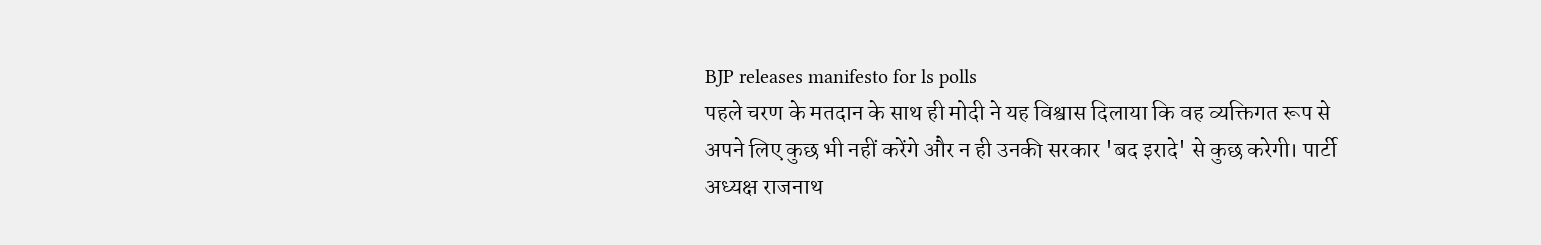BJP releases manifesto for ls polls
पहले चरण के मतदान के साथ ही मोदी ने यह विश्वास दिलाया कि वह व्यक्तिगत रूप से अपने लिए कुछ भी नहीं करेंगे और न ही उनकी सरकार 'बद इरादे' से कुछ करेगी। पार्टी अध्यक्ष राजनाथ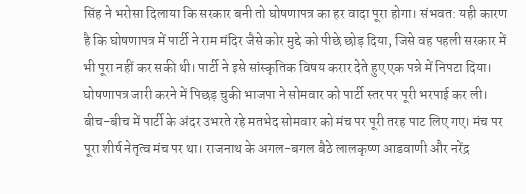सिंह ने भरोसा दिलाया कि सरकार बनी तो घोषणापत्र का हर वादा पूरा होगा। संभवत: यही कारण है कि घोषणापत्र में पार्टी ने राम मंदिर जैसे कोर मुद्दे को पीछे छोड़ दिया, जिसे वह पहली सरकार में भी पूरा नहीं कर सकी थी। पार्टी ने इसे सांस्कृतिक विषय करार देते हुए एक पन्ने में निपटा दिया।
घोषणापत्र जारी करने में पिछड़ चुकी भाजपा ने सोमवार को पार्टी स्तर पर पूरी भरपाई कर ली। बीच-बीच में पार्टी के अंदर उभरते रहे मतभेद सोमवार को मंच पर पूरी तरह पाट लिए गए। मंच पर पूरा शीर्ष नेतृत्व मंच पर था। राजनाथ के अगल-बगल बैठे लालकृष्ण आडवाणी और नरेंद्र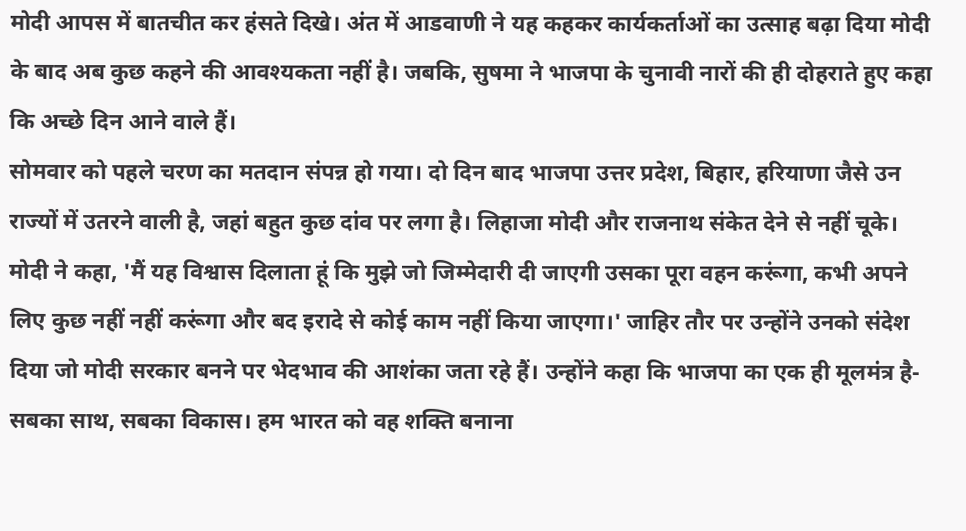मोदी आपस में बातचीत कर हंसते दिखे। अंत में आडवाणी ने यह कहकर कार्यकर्ताओं का उत्साह बढ़ा दिया मोदी के बाद अब कुछ कहने की आवश्यकता नहीं है। जबकि, सुषमा ने भाजपा के चुनावी नारों की ही दोहराते हुए कहा कि अच्छे दिन आने वाले हैं।
सोमवार को पहले चरण का मतदान संपन्न हो गया। दो दिन बाद भाजपा उत्तर प्रदेश, बिहार, हरियाणा जैसे उन राज्यों में उतरने वाली है, जहां बहुत कुछ दांव पर लगा है। लिहाजा मोदी और राजनाथ संकेत देने से नहीं चूके। मोदी ने कहा, 'मैं यह विश्वास दिलाता हूं कि मुझे जो जिम्मेदारी दी जाएगी उसका पूरा वहन करूंगा, कभी अपने लिए कुछ नहीं नहीं करूंगा और बद इरादे से कोई काम नहीं किया जाएगा।' जाहिर तौर पर उन्होंने उनको संदेश दिया जो मोदी सरकार बनने पर भेदभाव की आशंका जता रहे हैं। उन्होंने कहा कि भाजपा का एक ही मूलमंत्र है-सबका साथ, सबका विकास। हम भारत को वह शक्ति बनाना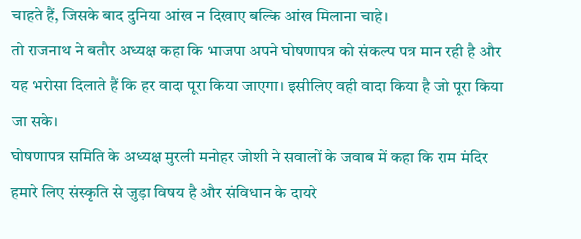चाहते हैं, जिसके बाद दुनिया आंख न दिखाए बल्कि आंख मिलाना चाहे।
तो राजनाथ ने बतौर अध्यक्ष कहा कि भाजपा अपने घोषणापत्र को संकल्प पत्र मान रही है और यह भरोसा दिलाते हैं कि हर वादा पूरा किया जाएगा। इसीलिए वही वादा किया है जो पूरा किया जा सके।
घोषणापत्र समिति के अध्यक्ष मुरली मनोहर जोशी ने सवालों के जवाब में कहा कि राम मंदिर हमारे लिए संस्कृति से जुड़ा विषय है और संविधान के दायरे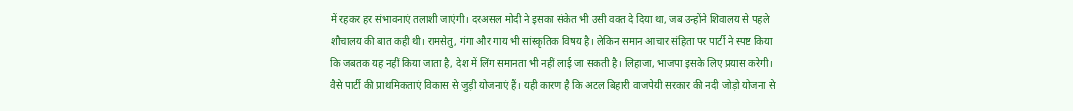में रहकर हर संभावनाएं तलाशी जाएंगी। दरअसल मोदी ने इसका संकेत भी उसी वक्त दे दिया था, जब उन्होंने शिवालय से पहले शौचालय की बात कही थी। रामसेतु, गंगा और गाय भी सांस्कृतिक विषय है। लेकिन समान आचार संहिता पर पार्टी ने स्पष्ट किया कि जबतक यह नहीं किया जाता है, देश में लिंग समानता भी नहीं लाई जा सकती है। लिहाजा, भाजपा इसके लिए प्रयास करेगी। वैसे पार्टी की प्राथमिकताएं विकास से जुड़ी योजनाएं हैं। यही कारण है कि अटल बिहारी वाजपेयी सरकार की नदी जोड़ो योजना से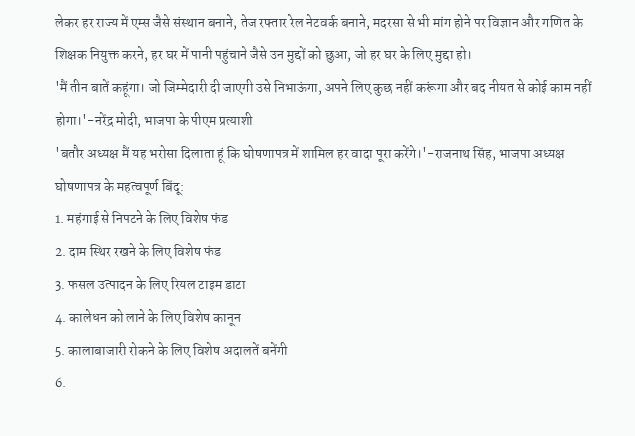लेकर हर राज्य में एम्स जैसे संस्थान बनाने, तेज रफ्तार रेल नेटवर्क बनाने, मदरसा से भी मांग होने पर विज्ञान और गणित के शिक्षक नियुक्त करने, हर घर में पानी पहुंचाने जैसे उन मुद्दों को छुआ, जो हर घर के लिए मुद्दा हो।
'मैं तीन बातें कहूंगा। जो जिम्मेदारी दी जाएगी उसे निभाऊंगा, अपने लिए कुछ नहीं करूंगा और बद नीयत से कोई काम नहीं होगा।'-नरेंद्र मोदी, भाजपा के पीएम प्रत्याशी
'बतौर अध्यक्ष मैं यह भरोसा दिलाता हूं कि घोषणापत्र में शामिल हर वादा पूरा करेंगे।'-राजनाथ सिंह, भाजपा अध्यक्ष
घोषणापत्र के महत्वपूर्ण बिंदू:
1. महंगाई से निपटने के लिए विशेष फंड
2. दाम स्थिर रखने के लिए विशेष फंड
3. फसल उत्पादन के लिए रियल टाइम डाटा
4. कालेधन को लाने के लिए विशेष कानून
5. कालाबाजारी रोकने के लिए विशेष अदालतें बनेंगी
6.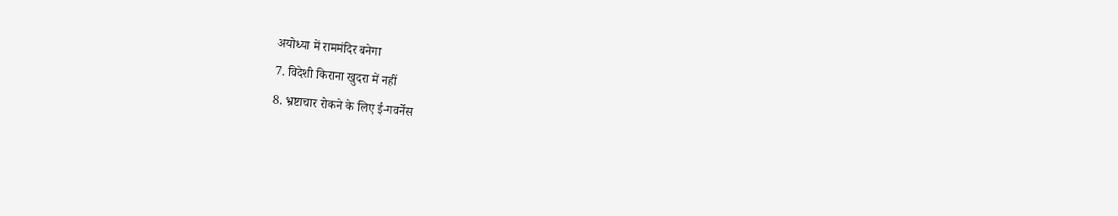अयोध्या में राममंदिर बनेगा
7. विदेशी किराना खुदरा में नहीं
8. भ्रष्टाचार रोकने के लिए ई-गवर्नेस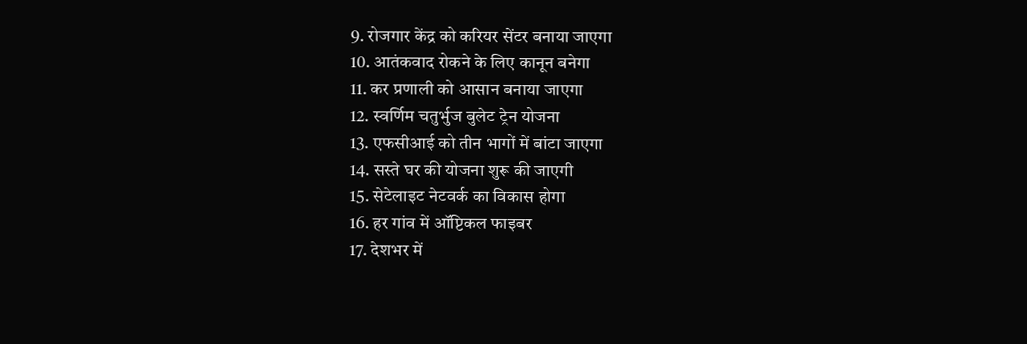9. रोजगार केंद्र को करियर सेंटर बनाया जाएगा
10. आतंकवाद रोकने के लिए कानून बनेगा
11. कर प्रणाली को आसान बनाया जाएगा
12. स्वर्णिम चतुर्भुज बुलेट ट्रेन योजना
13. एफसीआई को तीन भागों में बांटा जाएगा
14. सस्ते घर की योजना शुरू की जाएगी
15. सेटेलाइट नेटवर्क का विकास होगा
16. हर गांव में ऑप्टिकल फाइबर
17. देशभर में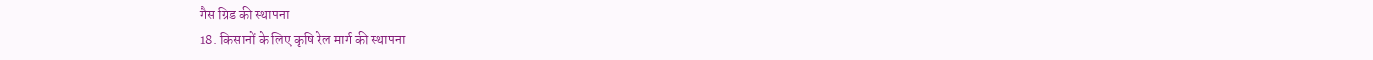गैस ग्रिड की स्थापना
18. किसानों के लिए कृषि रेल मार्ग की स्थापना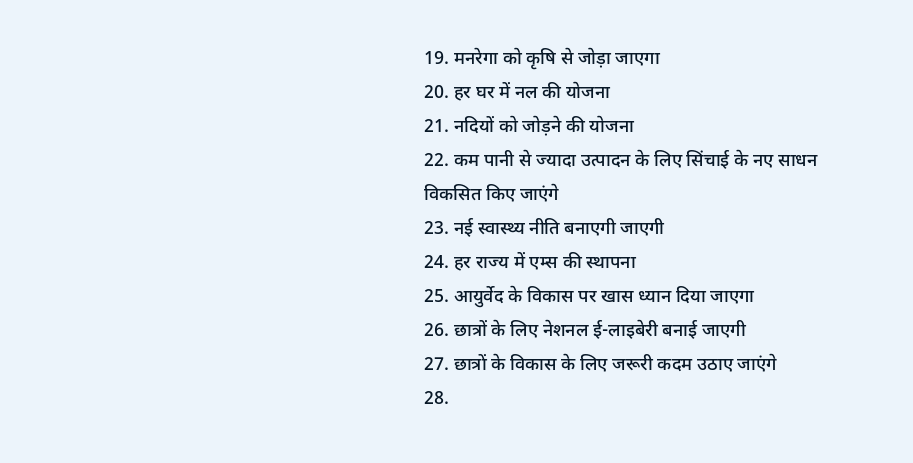19. मनरेगा को कृषि से जोड़ा जाएगा
20. हर घर में नल की योजना
21. नदियों को जोड़ने की योजना
22. कम पानी से ज्यादा उत्पादन के लिए सिंचाई के नए साधन विकसित किए जाएंगे
23. नई स्वास्थ्य नीति बनाएगी जाएगी
24. हर राज्य में एम्स की स्थापना
25. आयुर्वेद के विकास पर खास ध्यान दिया जाएगा
26. छात्रों के लिए नेशनल ई-लाइबेरी बनाई जाएगी
27. छात्रों के विकास के लिए जरूरी कदम उठाए जाएंगे
28.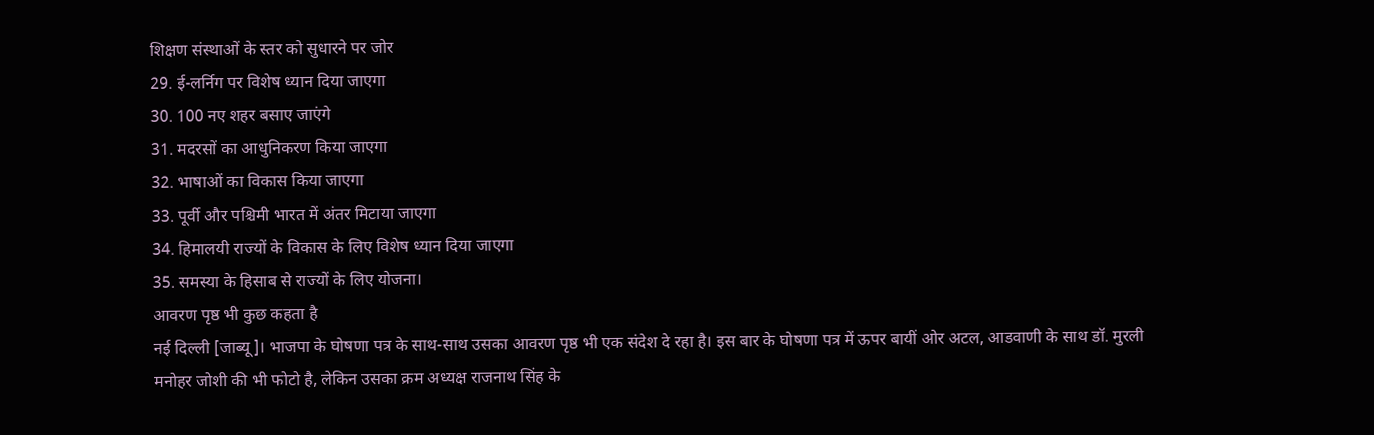शिक्षण संस्थाओं के स्तर को सुधारने पर जोर
29. ई-लर्निग पर विशेष ध्यान दिया जाएगा
30. 100 नए शहर बसाए जाएंगे
31. मदरसों का आधुनिकरण किया जाएगा
32. भाषाओं का विकास किया जाएगा
33. पूर्वी और पश्चिमी भारत में अंतर मिटाया जाएगा
34. हिमालयी राज्यों के विकास के लिए विशेष ध्यान दिया जाएगा
35. समस्या के हिसाब से राज्यों के लिए योजना।
आवरण पृष्ठ भी कुछ कहता है
नई दिल्ली [जाब्यू]। भाजपा के घोषणा पत्र के साथ-साथ उसका आवरण पृष्ठ भी एक संदेश दे रहा है। इस बार के घोषणा पत्र में ऊपर बायीं ओर अटल, आडवाणी के साथ डॉ. मुरली मनोहर जोशी की भी फोटो है, लेकिन उसका क्रम अध्यक्ष राजनाथ सिंह के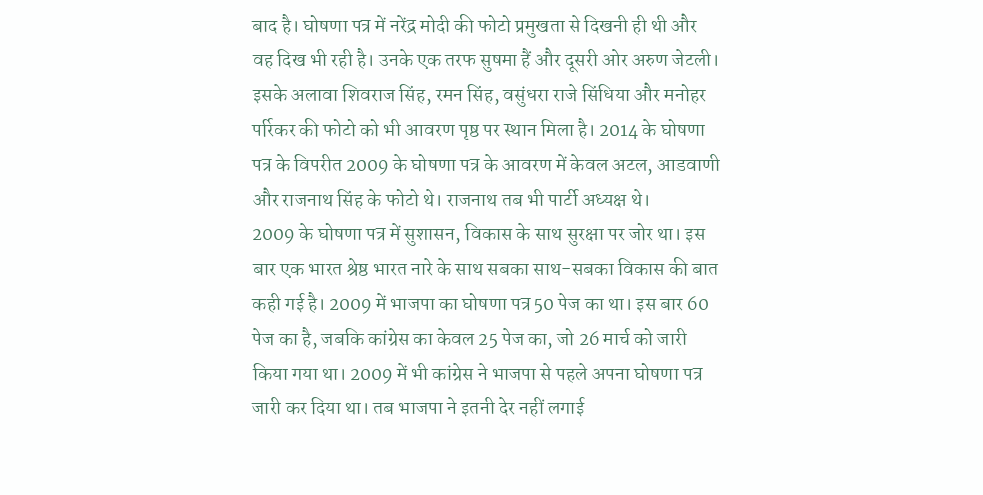बाद है। घोषणा पत्र में नरेंद्र मोदी की फोटो प्रमुखता से दिखनी ही थी और वह दिख भी रही है। उनके एक तरफ सुषमा हैं और दूसरी ओर अरुण जेटली। इसके अलावा शिवराज सिंह, रमन सिंह, वसुंधरा राजे सिंधिया और मनोहर पर्रिकर की फोटो को भी आवरण पृष्ठ पर स्थान मिला है। 2014 के घोषणा पत्र के विपरीत 2009 के घोषणा पत्र के आवरण में केवल अटल, आडवाणी और राजनाथ सिंह के फोटो थे। राजनाथ तब भी पार्टी अध्यक्ष थे।
2009 के घोषणा पत्र में सुशासन, विकास के साथ सुरक्षा पर जोर था। इस बार एक भारत श्रेष्ठ भारत नारे के साथ सबका साथ-सबका विकास की बात कही गई है। 2009 में भाजपा का घोषणा पत्र 50 पेज का था। इस बार 60 पेज का है, जबकि कांग्रेस का केवल 25 पेज का, जो 26 मार्च को जारी किया गया था। 2009 में भी कांग्रेस ने भाजपा से पहले अपना घोषणा पत्र जारी कर दिया था। तब भाजपा ने इतनी देर नहीं लगाई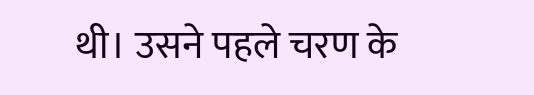थी। उसने पहले चरण के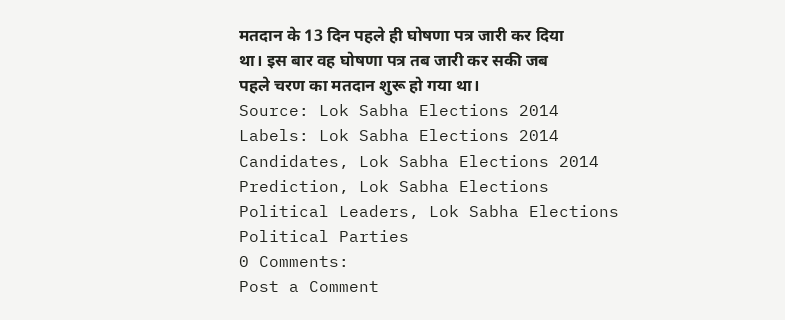मतदान के 13 दिन पहले ही घोषणा पत्र जारी कर दिया था। इस बार वह घोषणा पत्र तब जारी कर सकी जब पहले चरण का मतदान शुरू हो गया था।
Source: Lok Sabha Elections 2014
Labels: Lok Sabha Elections 2014 Candidates, Lok Sabha Elections 2014 Prediction, Lok Sabha Elections Political Leaders, Lok Sabha Elections Political Parties
0 Comments:
Post a Comment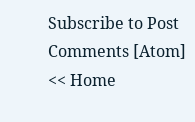Subscribe to Post Comments [Atom]
<< Home